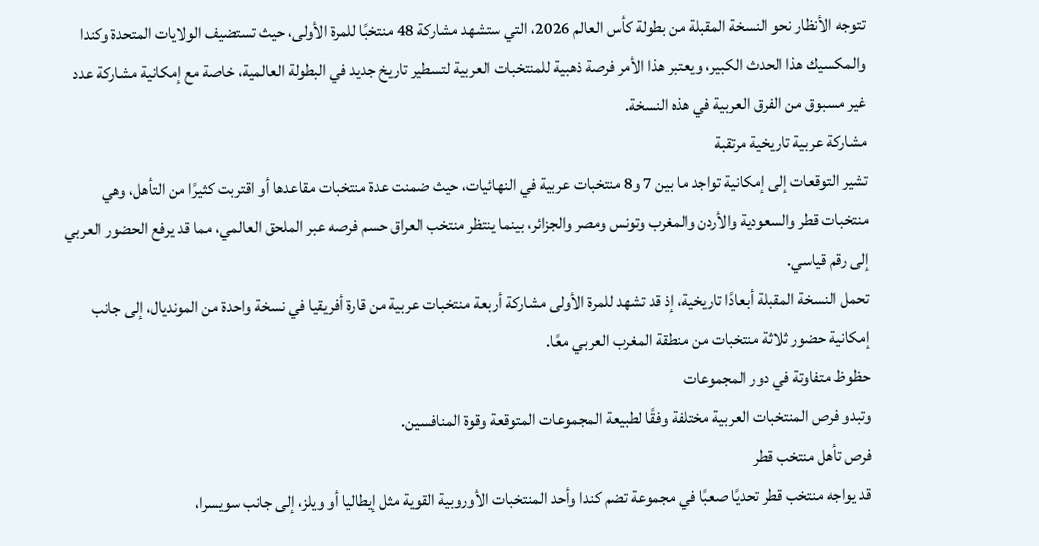تتوجه الأنظار نحو النسخة المقبلة من بطولة كأس العالم 2026، التي ستشهد مشاركة 48 منتخبًا للمرة الأولى، حيث تستضيف الولايات المتحدة وكندا والمكسيك هذا الحدث الكبير، ويعتبر هذا الأمر فرصة ذهبية للمنتخبات العربية لتسطير تاريخ جديد في البطولة العالمية، خاصة مع إمكانية مشاركة عدد غير مسبوق من الفرق العربية في هذه النسخة.
مشاركة عربية تاريخية مرتقبة
تشير التوقعات إلى إمكانية تواجد ما بين 7 و8 منتخبات عربية في النهائيات، حيث ضمنت عدة منتخبات مقاعدها أو اقتربت كثيرًا من التأهل، وهي منتخبات قطر والسعودية والأردن والمغرب وتونس ومصر والجزائر، بينما ينتظر منتخب العراق حسم فرصه عبر الملحق العالمي، مما قد يرفع الحضور العربي إلى رقم قياسي.
تحمل النسخة المقبلة أبعادًا تاريخية، إذ قد تشهد للمرة الأولى مشاركة أربعة منتخبات عربية من قارة أفريقيا في نسخة واحدة من المونديال، إلى جانب إمكانية حضور ثلاثة منتخبات من منطقة المغرب العربي معًا.
حظوظ متفاوتة في دور المجموعات
وتبدو فرص المنتخبات العربية مختلفة وفقًا لطبيعة المجموعات المتوقعة وقوة المنافسين.
فرص تأهل منتخب قطر
قد يواجه منتخب قطر تحديًا صعبًا في مجموعة تضم كندا وأحد المنتخبات الأوروبية القوية مثل إيطاليا أو ويلز، إلى جانب سويسرا،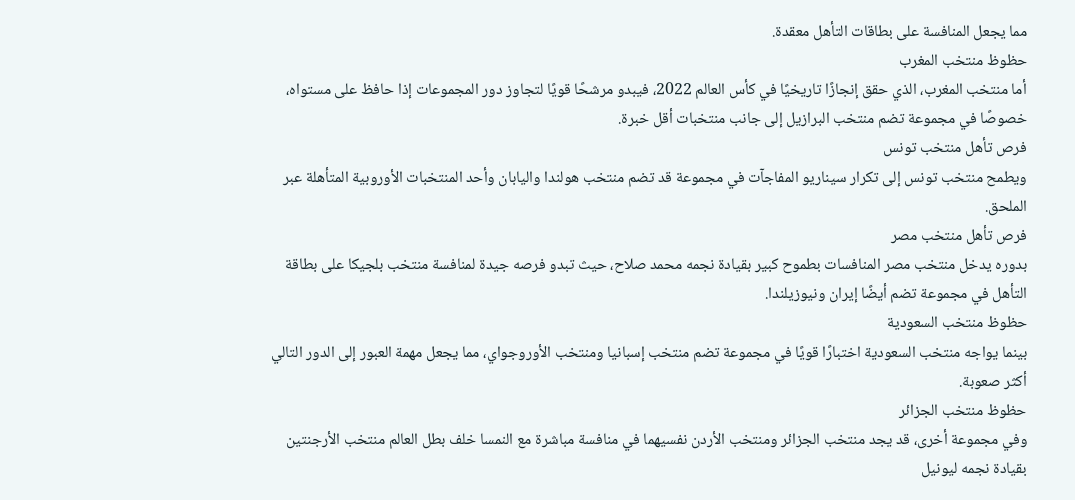مما يجعل المنافسة على بطاقات التأهل معقدة.
حظوظ منتخب المغرب
أما منتخب المغرب، الذي حقق إنجازًا تاريخيًا في كأس العالم 2022، فيبدو مرشحًا قويًا لتجاوز دور المجموعات إذا حافظ على مستواه، خصوصًا في مجموعة تضم منتخب البرازيل إلى جانب منتخبات أقل خبرة.
فرص تأهل منتخب تونس
ويطمح منتخب تونس إلى تكرار سيناريو المفاجآت في مجموعة قد تضم منتخب هولندا واليابان وأحد المنتخبات الأوروبية المتأهلة عبر الملحق.
فرص تأهل منتخب مصر
بدوره يدخل منتخب مصر المنافسات بطموح كبير بقيادة نجمه محمد صلاح، حيث تبدو فرصه جيدة لمنافسة منتخب بلجيكا على بطاقة التأهل في مجموعة تضم أيضًا إيران ونيوزيلندا.
حظوظ منتخب السعودية
بينما يواجه منتخب السعودية اختبارًا قويًا في مجموعة تضم منتخب إسبانيا ومنتخب الأوروجواي، مما يجعل مهمة العبور إلى الدور التالي أكثر صعوبة.
حظوظ منتخب الجزائر
وفي مجموعة أخرى، قد يجد منتخب الجزائر ومنتخب الأردن نفسيهما في منافسة مباشرة مع النمسا خلف بطل العالم منتخب الأرجنتين بقيادة نجمه ليونيل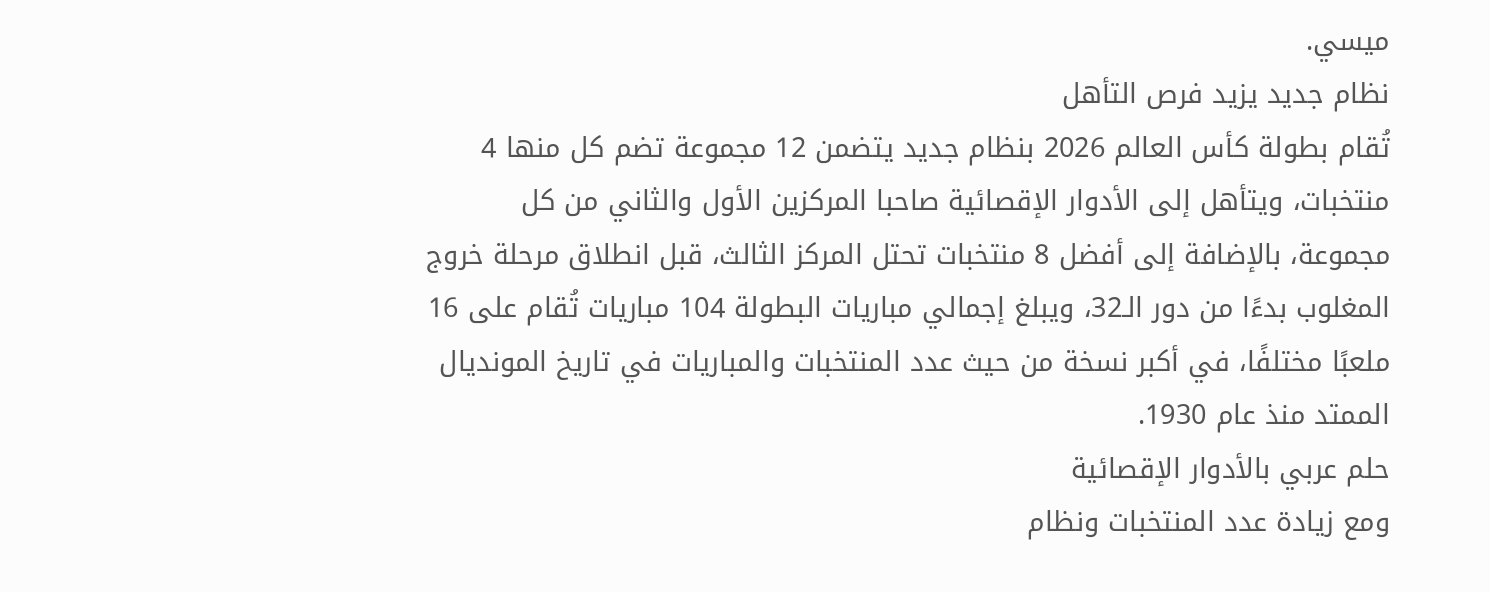ميسي.
نظام جديد يزيد فرص التأهل
تُقام بطولة كأس العالم 2026 بنظام جديد يتضمن 12 مجموعة تضم كل منها 4 منتخبات، ويتأهل إلى الأدوار الإقصائية صاحبا المركزين الأول والثاني من كل مجموعة، بالإضافة إلى أفضل 8 منتخبات تحتل المركز الثالث، قبل انطلاق مرحلة خروج المغلوب بدءًا من دور الـ32، ويبلغ إجمالي مباريات البطولة 104 مباريات تُقام على 16 ملعبًا مختلفًا، في أكبر نسخة من حيث عدد المنتخبات والمباريات في تاريخ المونديال الممتد منذ عام 1930.
حلم عربي بالأدوار الإقصائية
ومع زيادة عدد المنتخبات ونظام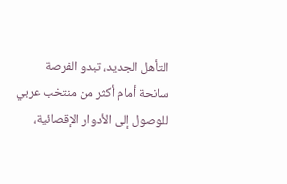التأهل الجديد، تبدو الفرصة سانحة أمام أكثر من منتخب عربي للوصول إلى الأدوار الإقصائية،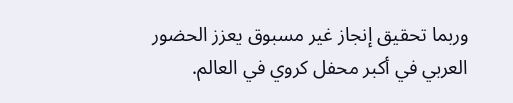وربما تحقيق إنجاز غير مسبوق يعزز الحضور العربي في أكبر محفل كروي في العالم.